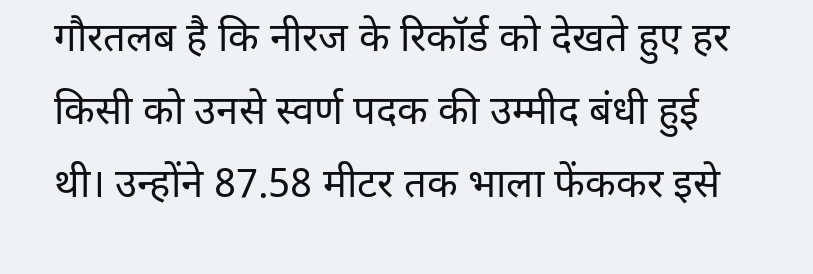गौरतलब है कि नीरज के रिकॉर्ड को देखते हुए हर किसी को उनसे स्वर्ण पदक की उम्मीद बंधी हुई थी। उन्होंने 87.58 मीटर तक भाला फेंककर इसे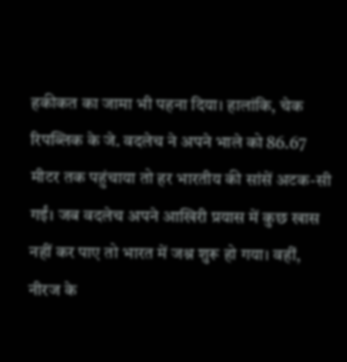हकीकत का जामा भी पहना दिया। हालांकि, चेक रिपब्लिक के जे. वदलेच ने अपने भाले को 86.67 मीटर तक पहुंचाया तो हर भारतीय की सांसें अटक-सी गईं। जब वदलेच अपने आखिरी प्रयास में कुछ खास नहीं कर पाए तो भारत में जश्न शुरू हो गया। वहीं, नीरज के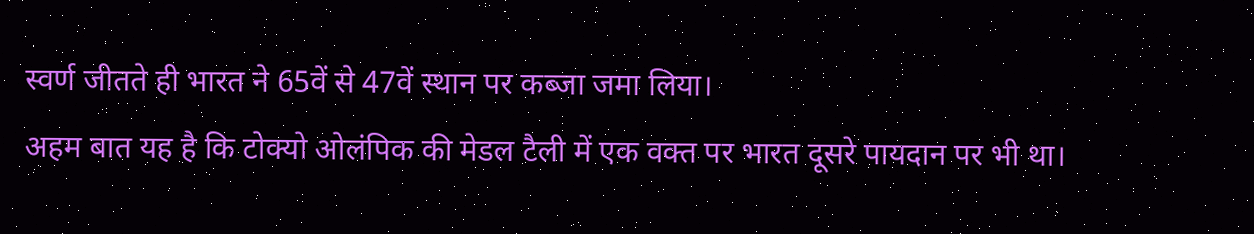स्वर्ण जीतते ही भारत ने 65वें से 47वें स्थान पर कब्जा जमा लिया।
अहम बात यह है कि टोक्यो ओलंपिक की मेडल टैली में एक वक्त पर भारत दूसरे पायदान पर भी था।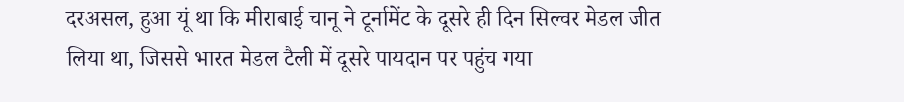दरअसल, हुआ यूं था कि मीराबाई चानू ने टूर्नामेंट के दूसरे ही दिन सिल्वर मेडल जीत लिया था, जिससे भारत मेडल टैली में दूसरे पायदान पर पहुंच गया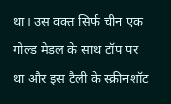था। उस वक्त सिर्फ चीन एक गोल्ड मेडल के साथ टॉप पर था और इस टैली के स्क्रीनशॉट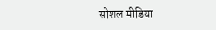सोशल मीडिया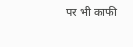पर भी काफी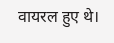वायरल हुए थे।